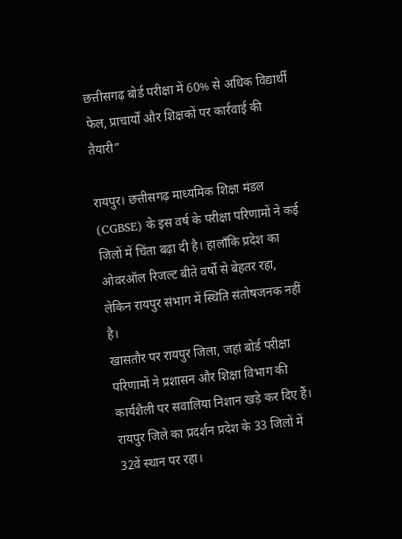छत्तीसगढ़ बोर्ड परीक्षा में 60% से अधिक विद्यार्थी फेल, प्राचार्यों और शिक्षकों पर कार्रवाई की तैयारी”

रायपुर। छत्तीसगढ़ माध्यमिक शिक्षा मंडल (CGBSE) के इस वर्ष के परीक्षा परिणामों ने कई जिलों में चिंता बढ़ा दी है। हालाँकि प्रदेश का ओवरऑल रिजल्ट बीते वर्षों से बेहतर रहा, लेकिन रायपुर संभाग में स्थिति संतोषजनक नहीं है।
खासतौर पर रायपुर जिला, जहां बोर्ड परीक्षा परिणामों ने प्रशासन और शिक्षा विभाग की कार्यशैली पर सवालिया निशान खड़े कर दिए हैं। रायपुर जिले का प्रदर्शन प्रदेश के 33 जिलों में 32वें स्थान पर रहा।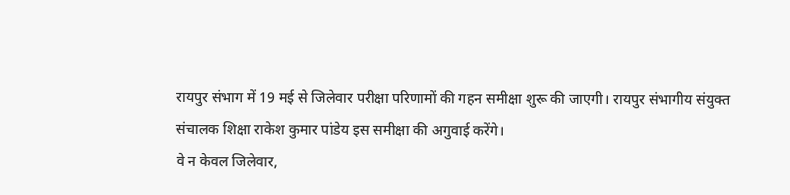रायपुर संभाग में 19 मई से जिलेवार परीक्षा परिणामों की गहन समीक्षा शुरू की जाएगी। रायपुर संभागीय संयुक्त संचालक शिक्षा राकेश कुमार पांडेय इस समीक्षा की अगुवाई करेंगे।
वे न केवल जिलेवार,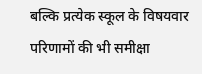बल्कि प्रत्येक स्कूल के विषयवार परिणामों की भी समीक्षा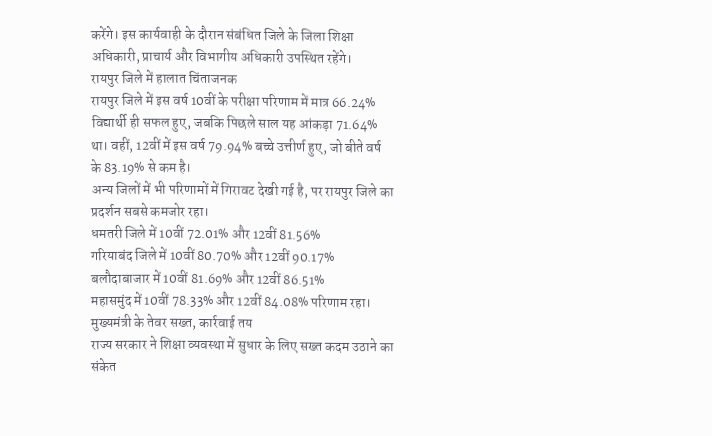करेंगे। इस कार्यवाही के दौरान संबंधित जिले के जिला शिक्षा अधिकारी, प्राचार्य और विभागीय अधिकारी उपस्थित रहेंगे।
रायपुर जिले में हालात चिंताजनक
रायपुर जिले में इस वर्ष 10वीं के परीक्षा परिणाम में मात्र 66.24% विद्यार्थी ही सफल हुए, जबकि पिछले साल यह आंकड़ा 71.64% था। वहीं, 12वीं में इस वर्ष 79.94% बच्चे उत्तीर्ण हुए, जो बीते वर्ष के 83.19% से कम है।
अन्य जिलों में भी परिणामों में गिरावट देखी गई है, पर रायपुर जिले का प्रदर्शन सबसे कमजोर रहा।
धमतरी जिले में 10वीं 72.01% और 12वीं 81.56%
गरियाबंद जिले में 10वीं 80.70% और 12वीं 90.17%
बलौदाबाजार में 10वीं 81.69% और 12वीं 86.51%
महासमुंद में 10वीं 78.33% और 12वीं 84.08% परिणाम रहा।
मुख्यमंत्री के तेवर सख्त, कार्रवाई तय
राज्य सरकार ने शिक्षा व्यवस्था में सुधार के लिए सख्त कदम उठाने का संकेत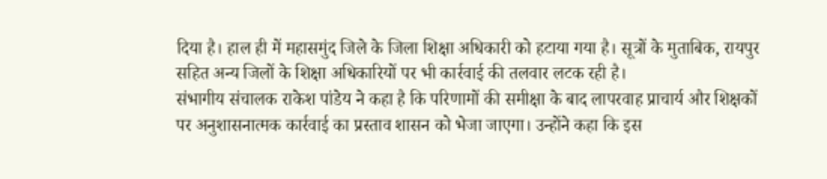दिया है। हाल ही में महासमुंद जिले के जिला शिक्षा अधिकारी को हटाया गया है। सूत्रों के मुताबिक, रायपुर सहित अन्य जिलों के शिक्षा अधिकारियों पर भी कार्रवाई की तलवार लटक रही है।
संभागीय संचालक राकेश पांडेय ने कहा है कि परिणामों की समीक्षा के बाद लापरवाह प्राचार्य और शिक्षकों पर अनुशासनात्मक कार्रवाई का प्रस्ताव शासन को भेजा जाएगा। उन्होंने कहा कि इस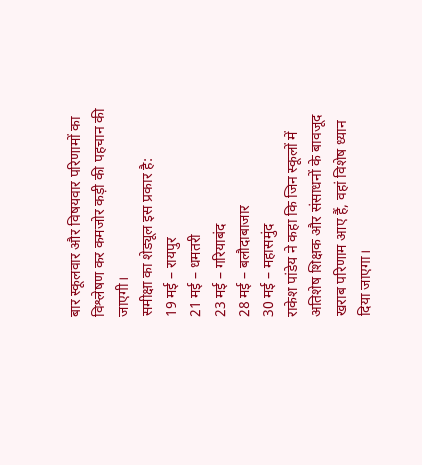बार स्कूलवार और विषयवार परिणामों का विश्लेषण कर कमजोर कड़ी की पहचान की जाएगी।
समीक्षा का शेड्यूल इस प्रकार है:
19 मई – रायपुर
21 मई – धमतरी
23 मई – गरियाबंद
28 मई – बलौदाबाजार
30 मई – महासमुंद
राकेश पांडेय ने कहा कि जिन स्कूलों में अतिशेष शिक्षक और संसाधनों के बावजूद खराब परिणाम आए हैं, वहां विशेष ध्यान दिया जाएगा।